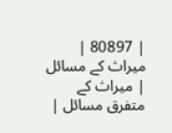| 80897 | میراث کے مسائل | میراث کے متفرق مسائل |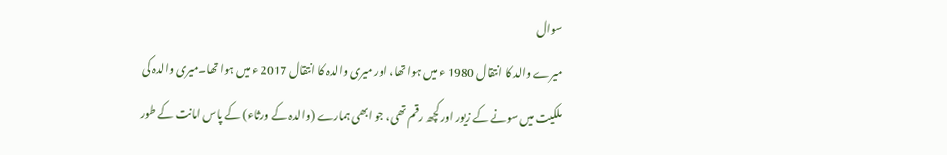سوال
میرے والد کا انتقال 1980 ء میں ہوا تھا، اور میری والدہ کا انتقال 2017 ء میں ہوا تھا۔میری والدہ کی ملکیت میں سونے کے زیور اور کچھ رقم تھی، جو ابھی ہمارے (والدہ کے ورثاء) کے پاس امانت کے طور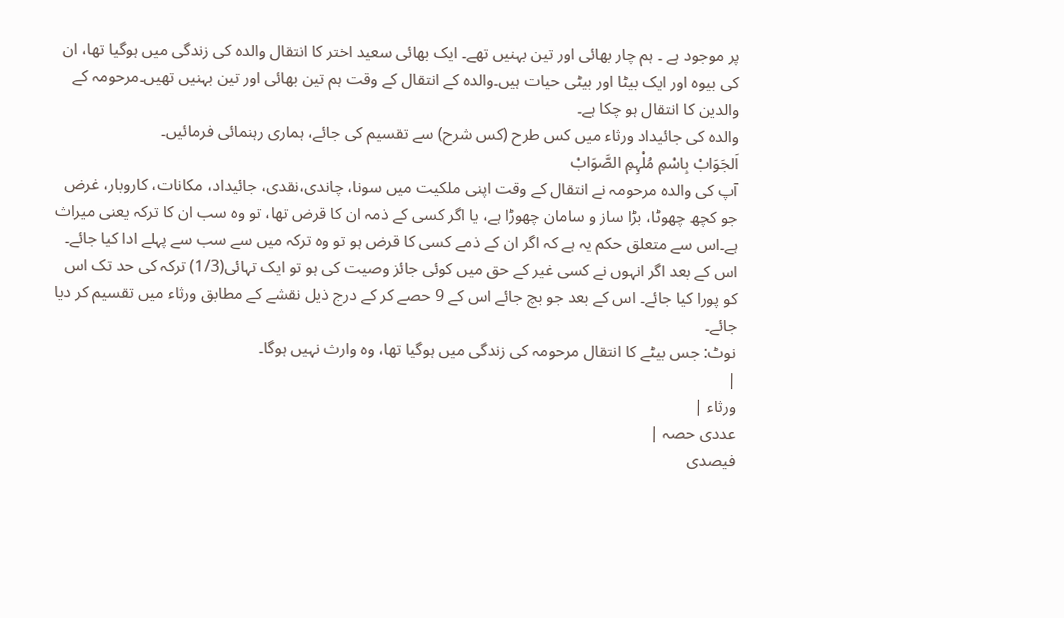پر موجود ہے ۔ ہم چار بھائی اور تین بہنیں تھے۔ ایک بھائی سعید اختر کا انتقال والدہ کی زندگی میں ہوگیا تھا، ان کی بیوہ اور ایک بیٹا اور بیٹی حیات ہیں۔والدہ کے انتقال کے وقت ہم تین بھائی اور تین بہنیں تھیں۔مرحومہ کے والدین کا انتقال ہو چکا ہے۔
والدہ کی جائیداد ورثاء میں کس طرح (کس شرح) سے تقسیم کی جائے، ہماری رہنمائی فرمائیں۔
اَلجَوَابْ بِاسْمِ مُلْہِمِ الصَّوَابْ
آپ کی والدہ مرحومہ نے انتقال کے وقت اپنی ملکیت میں سونا، چاندی،نقدی، جائیداد، مکانات، کاروبار، غرض جو کچھ چھوٹا، بڑا ساز و سامان چھوڑا ہے، یا اگر کسی کے ذمہ ان کا قرض تھا، تو وہ سب ان کا ترکہ یعنی میراث ہے۔اس سے متعلق حکم یہ ہے کہ اگر ان کے ذمے کسی کا قرض ہو تو وہ ترکہ میں سے سب سے پہلے ادا کیا جائے۔ اس کے بعد اگر انہوں نے کسی غیر کے حق میں کوئی جائز وصیت کی ہو تو ایک تہائی(1/3) ترکہ کی حد تک اس کو پورا کیا جائے۔ اس کے بعد جو بچ جائے اس کے 9 حصے کر کے درج ذیل نقشے کے مطابق ورثاء میں تقسیم کر دیا جائے۔
نوٹ: جس بیٹے کا انتقال مرحومہ کی زندگی میں ہوگیا تھا، وہ وارث نہیں ہوگا۔
|
ورثاء |
عددی حصہ |
فیصدی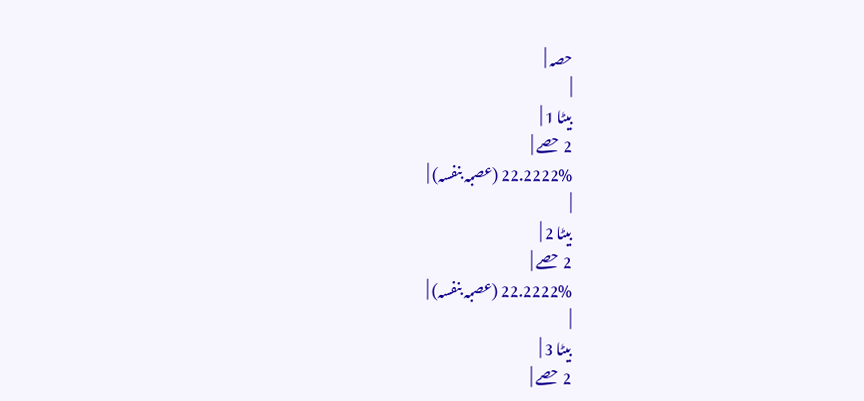حصہ |
|
بیٹا 1 |
2 حصے |
22.2222% (عصبہ بنفسہ) |
|
بیٹا 2 |
2 حصے |
22.2222% (عصبہ بنفسہ) |
|
بیٹا 3 |
2 حصے |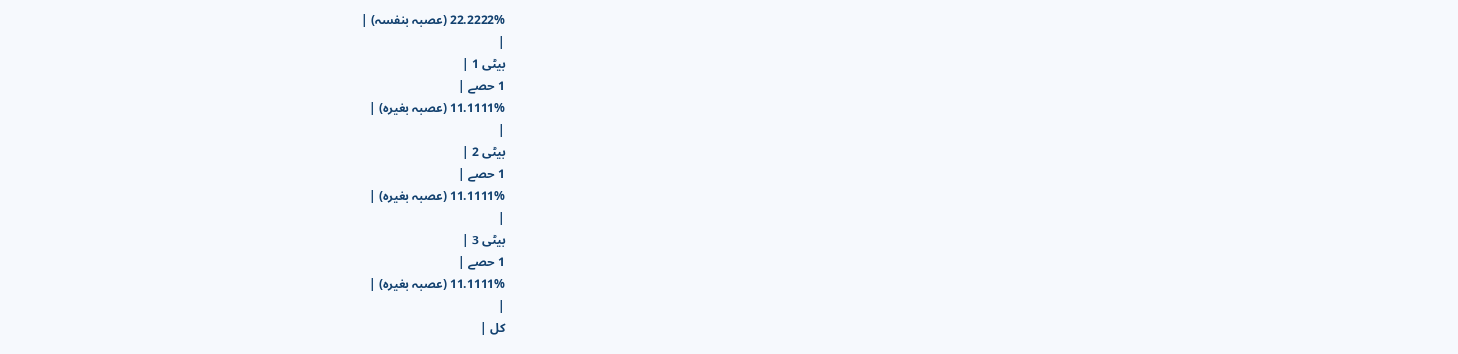22.2222% (عصبہ بنفسہ) |
|
بیٹی 1 |
1 حصے |
11.1111% (عصبہ بغیرہ) |
|
بیٹی 2 |
1 حصے |
11.1111% (عصبہ بغیرہ) |
|
بیٹی 3 |
1 حصے |
11.1111% (عصبہ بغیرہ) |
|
کل |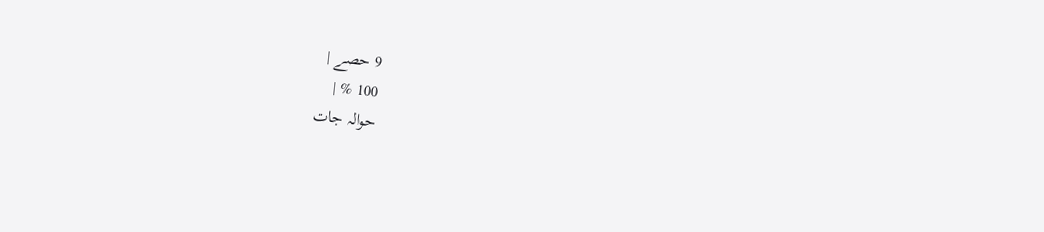9 حصے |
100 % |
حوالہ جات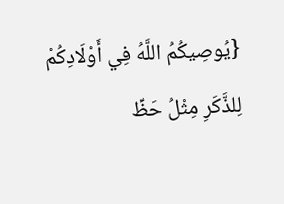{يُوصِيكُمُ اللَّهُ فِي أَوْلَادِكُمْ لِلذَّكَرِ مِثْلُ حَظِّ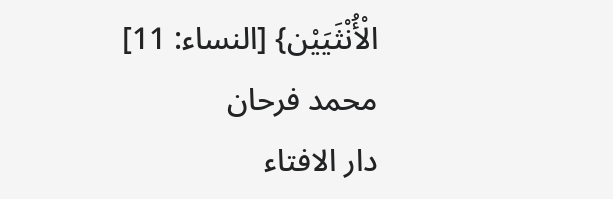الْأُنْثَيَيْن} [النساء: 11]
محمد فرحان
دار الافتاء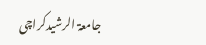جامعۃ الرشیدکراچی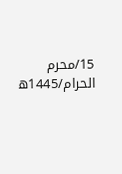15/محرم الحرام/1445ھ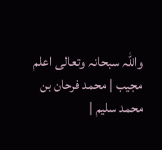واللہ سبحانہ وتعالی اعلم
مجیب | محمد فرحان بن محمد سلیم |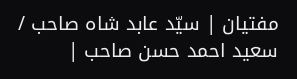مفتیان | سیّد عابد شاہ صاحب / سعید احمد حسن صاحب |